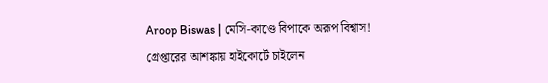Aroop Biswas | মেসি-কাণ্ডে বিপাকে অরূপ বিশ্বাস! গ্রেপ্তারের আশঙ্কায় হাইকোর্টে চাইলেন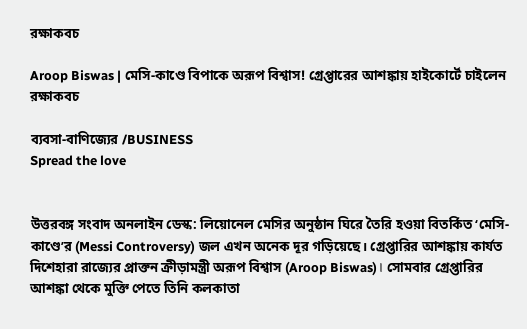রক্ষাকবচ

Aroop Biswas | মেসি-কাণ্ডে বিপাকে অরূপ বিশ্বাস! গ্রেপ্তারের আশঙ্কায় হাইকোর্টে চাইলেন রক্ষাকবচ

ব্যবসা-বাণিজ্যের /BUSINESS
Spread the love


উত্তরবঙ্গ সংবাদ অনলাইন ডেস্ক: লিয়োনেল মেসির অনুষ্ঠান ঘিরে তৈরি হওয়া বিতর্কিত ‘মেসি-কাণ্ডে’র (Messi Controversy) জল এখন অনেক দূর গড়িয়েছে। গ্রেপ্তারির আশঙ্কায় কার্যত দিশেহারা রাজ্যের প্রাক্তন ক্রীড়ামন্ত্রী অরূপ বিশ্বাস (Aroop Biswas)। সোমবার গ্রেপ্তারির আশঙ্কা থেকে মুক্তি পেতে তিনি কলকাতা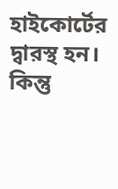হাইকোর্টের দ্বারস্থ হন। কিন্তু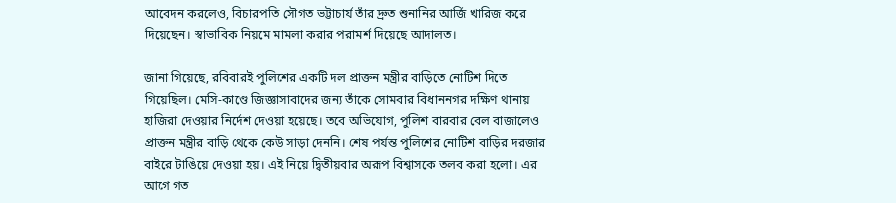আবেদন করলেও, বিচারপতি সৌগত ভট্টাচার্য তাঁর দ্রুত শুনানির আর্জি খারিজ করে দিয়েছেন। স্বাভাবিক নিয়মে মামলা করার পরামর্শ দিয়েছে আদালত।

জানা গিয়েছে, রবিবারই পুলিশের একটি দল প্রাক্তন মন্ত্রীর বাড়িতে নোটিশ দিতে গিয়েছিল। মেসি-কাণ্ডে জিজ্ঞাসাবাদের জন্য তাঁকে সোমবার বিধাননগর দক্ষিণ থানায় হাজিরা দেওয়ার নির্দেশ দেওয়া হয়েছে। তবে অভিযোগ, পুলিশ বারবার বেল বাজালেও প্রাক্তন মন্ত্রীর বাড়ি থেকে কেউ সাড়া দেননি। শেষ পর্যন্ত পুলিশের নোটিশ বাড়ির দরজার বাইরে টাঙিয়ে দেওয়া হয়। এই নিয়ে দ্বিতীয়বার অরূপ বিশ্বাসকে তলব করা হলো। এর আগে গত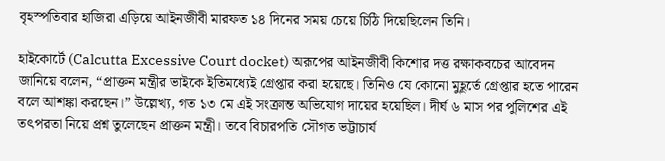বৃহস্পতিবার হাজিরা এড়িয়ে আইনজীবী মারফত ১৪ দিনের সময় চেয়ে চিঠি দিয়েছিলেন তিনি।

হাইকোর্টে (Calcutta Excessive Court docket) অরূপের আইনজীবী কিশোর দত্ত রক্ষাকবচের আবেদন জানিয়ে বলেন, “প্রাক্তন মন্ত্রীর ভাইকে ইতিমধ্যেই গ্রেপ্তার করা হয়েছে। তিনিও যে কোনো মুহূর্তে গ্রেপ্তার হতে পারেন বলে আশঙ্কা করছেন।” উল্লেখ্য, গত ১৩ মে এই সংক্রান্ত অভিযোগ দায়ের হয়েছিল। দীর্ঘ ৬ মাস পর পুলিশের এই তৎপরতা নিয়ে প্রশ্ন তুলেছেন প্রাক্তন মন্ত্রী। তবে বিচারপতি সৌগত ভট্টাচার্য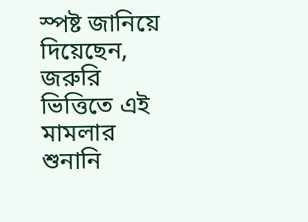স্পষ্ট জানিয়ে দিয়েছেন, জরুরি ভিত্তিতে এই মামলার শুনানি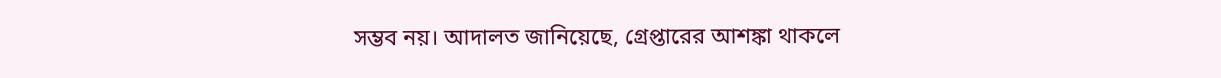সম্ভব নয়। আদালত জানিয়েছে, গ্রেপ্তারের আশঙ্কা থাকলে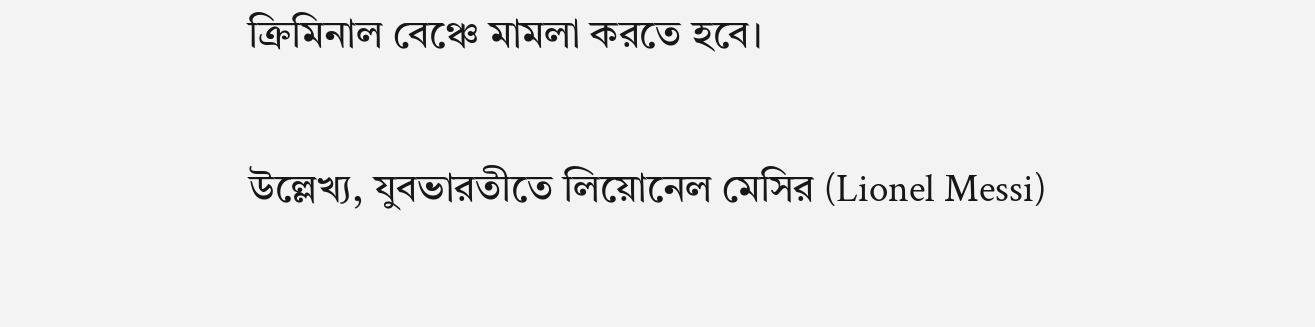ক্রিমিনাল বেঞ্চে মামলা করতে হবে।

উল্লেখ্য, যুবভারতীতে লিয়োনেল মেসির (Lionel Messi)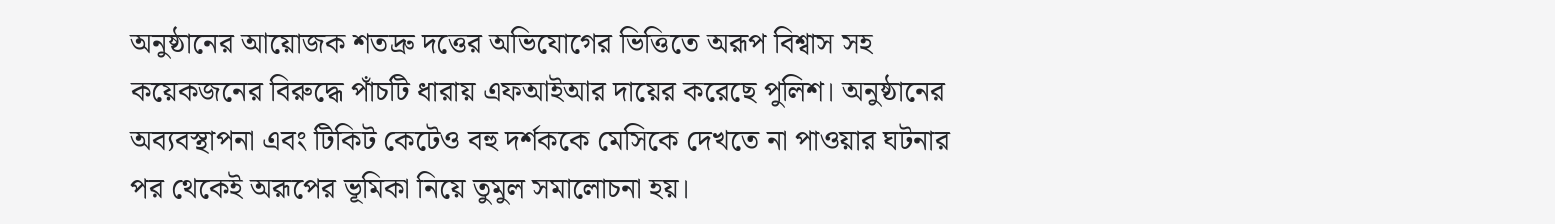অনুষ্ঠানের আয়োজক শতদ্রু দত্তের অভিযোগের ভিত্তিতে অরূপ বিশ্বাস সহ কয়েকজনের বিরুদ্ধে পাঁচটি ধারায় এফআইআর দায়ের করেছে পুলিশ। অনুষ্ঠানের অব্যবস্থাপনা এবং টিকিট কেটেও বহু দর্শককে মেসিকে দেখতে না পাওয়ার ঘটনার পর থেকেই অরূপের ভূমিকা নিয়ে তুমুল সমালোচনা হয়।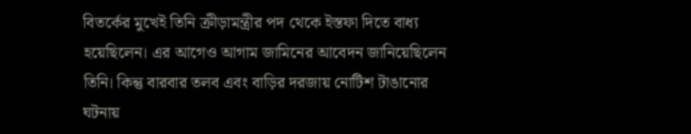বিতর্কের মুখেই তিনি ক্রীড়ামন্ত্রীর পদ থেকে ইস্তফা দিতে বাধ্য হয়েছিলেন। এর আগেও আগাম জামিনের আবেদন জানিয়েছিলেন তিনি। কিন্তু বারবার তলব এবং বাড়ির দরজায় নোটিশ টাঙানোর ঘটনায়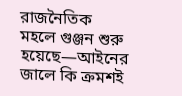রাজনৈতিক মহলে গুঞ্জন শুরু হয়েছে—আইনের জালে কি ক্রমশই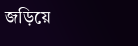জড়িয়ে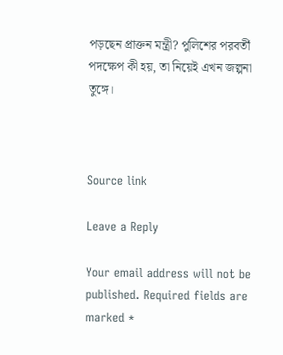পড়ছেন প্রাক্তন মন্ত্রী? পুলিশের পরবর্তী পদক্ষেপ কী হয়, তা নিয়েই এখন জল্পনা তুঙ্গে।



Source link

Leave a Reply

Your email address will not be published. Required fields are marked *